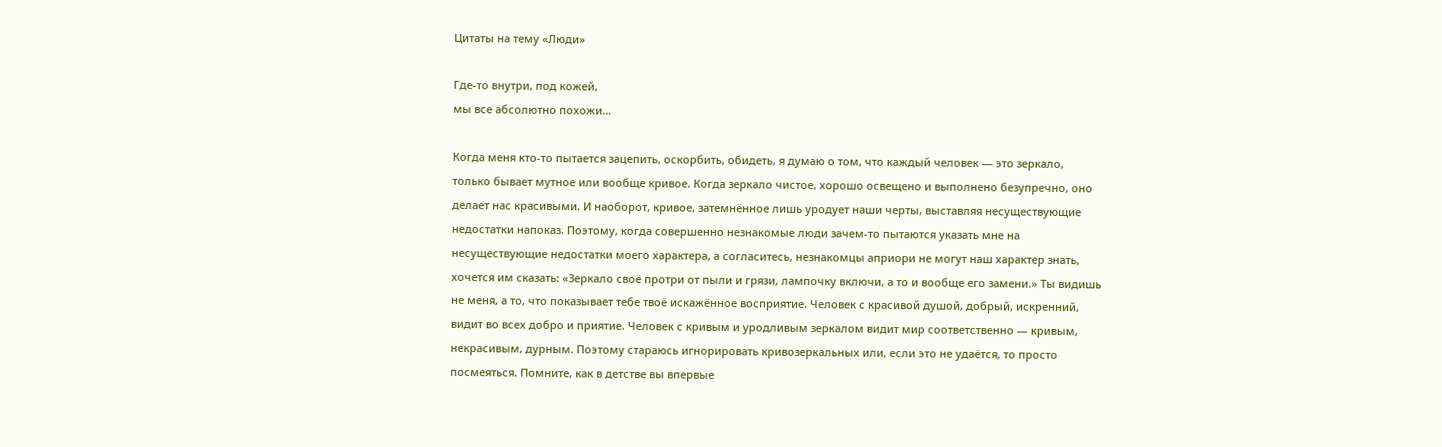Цитаты на тему «Люди»

Где-то внутри, под кожей,
мы все абсолютно похожи…

Когда меня кто-то пытается зацепить, оскорбить, обидеть, я думаю о том, что каждый человек — это зеркало, только бывает мутное или вообще кривое. Когда зеркало чистое, хорошо освещено и выполнено безупречно, оно делает нас красивыми. И наоборот, кривое, затемнённое лишь уродует наши черты, выставляя несуществующие недостатки напоказ. Поэтому, когда совершенно незнакомые люди зачем-то пытаются указать мне на несуществующие недостатки моего характера, а согласитесь, незнакомцы априори не могут наш характер знать, хочется им сказать: «Зеркало своё протри от пыли и грязи, лампочку включи, а то и вообще его замени.» Ты видишь не меня, а то, что показывает тебе твоё искажённое восприятие. Человек с красивой душой, добрый, искренний, видит во всех добро и приятие. Человек с кривым и уродливым зеркалом видит мир соответственно — кривым, некрасивым, дурным. Поэтому стараюсь игнорировать кривозеркальных или, если это не удаётся, то просто посмеяться. Помните, как в детстве вы впервые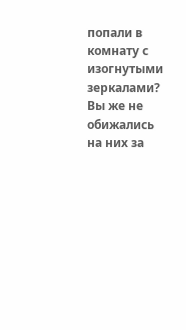попали в комнату с изогнутыми зеркалами? Вы же не обижались на них за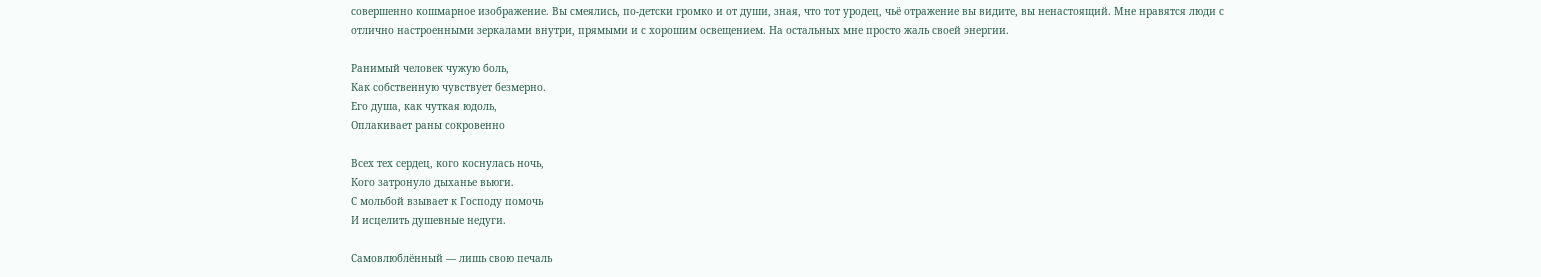совершенно кошмарное изображение. Вы смеялись, по-детски громко и от души, зная, что тот уродец, чьё отражение вы видите, вы ненастоящий. Мне нравятся люди с отлично настроенными зеркалами внутри, прямыми и с хорошим освещением. На остальных мне просто жаль своей энергии.

Ранимый человек чужую боль,
Как собственную чувствует безмерно.
Его душа, как чуткая юдоль,
Оплакивает раны сокровенно

Всех тех сердец, кого коснулась ночь,
Кого затронуло дыханье вьюги.
С мольбой взывает к Господу помочь
И исцелить душевные недуги.

Самовлюблённый — лишь свою печаль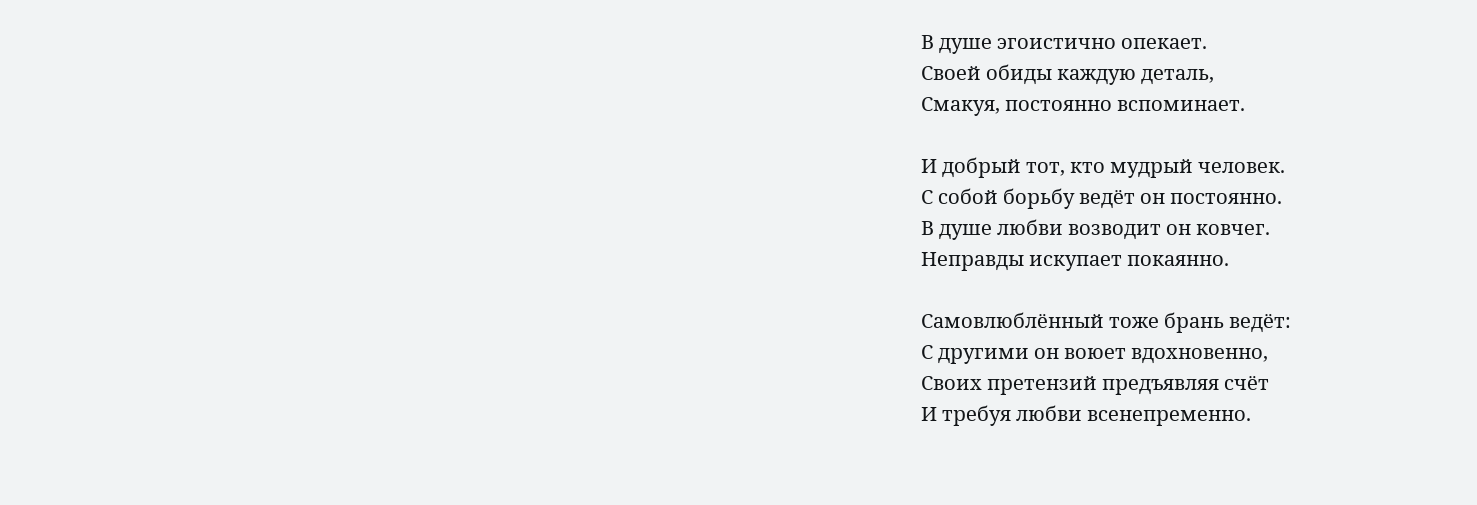В душе эгоистично опекает.
Своей обиды каждую деталь,
Смакуя, постоянно вспоминает.

И добрый тот, кто мудрый человек.
С собой борьбу ведёт он постоянно.
В душе любви возводит он ковчег.
Неправды искупает покаянно.

Самовлюблённый тоже брань ведёт:
С другими он воюет вдохновенно,
Своих претензий предъявляя счёт
И требуя любви всенепременно.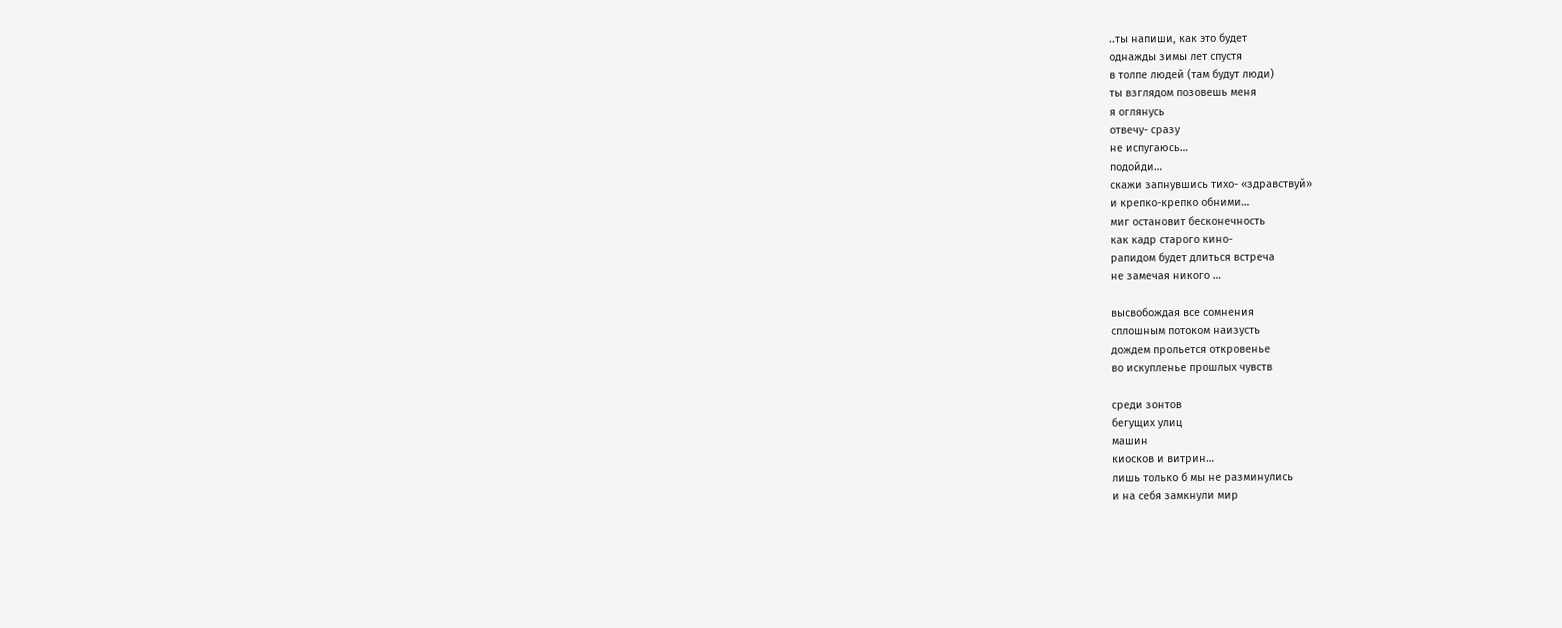..ты напиши, как это будет
однажды зимы лет спустя
в толпе людей (там будут люди)
ты взглядом позовешь меня
я оглянусь
отвечу- сразу
не испугаюсь…
подойди…
скажи запнувшись тихо- «здравствуй»
и крепко-крепко обними…
миг остановит бесконечность
как кадр старого кино-
рапидом будет длиться встреча
не замечая никого …

высвобождая все сомнения
сплошным потоком наизусть
дождем прольется откровенье
во искупленье прошлых чувств

среди зонтов
бегущих улиц
машин
киосков и витрин…
лишь только б мы не разминулись
и на себя замкнули мир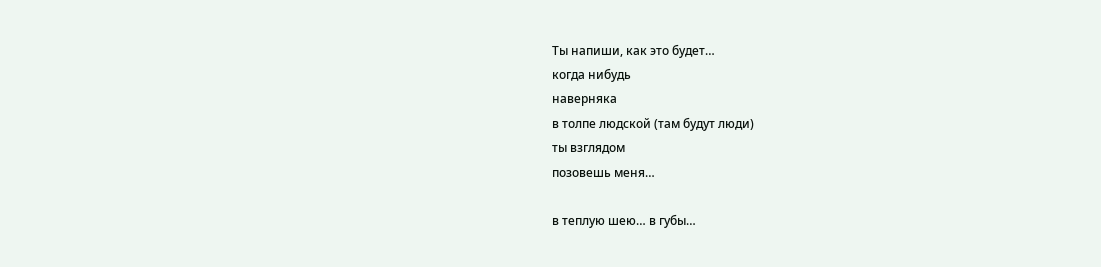Ты напиши, как это будет…
когда нибудь
наверняка
в толпе людской (там будут люди)
ты взглядом
позовешь меня…

в теплую шею… в губы…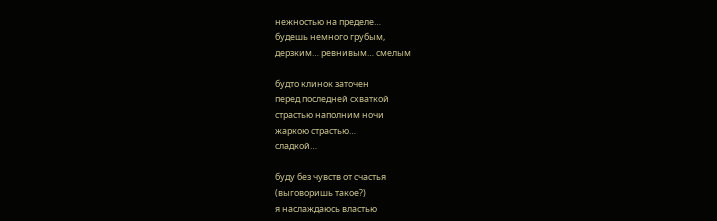нежностью на пределе…
будешь немного грубым,
дерзким… ревнивым… смелым

будто клинок заточен
перед последней схваткой
страстью наполним ночи
жаркою страстью…
сладкой…

буду без чувств от счастья
(выговоришь такое?)
я наслаждаюсь властью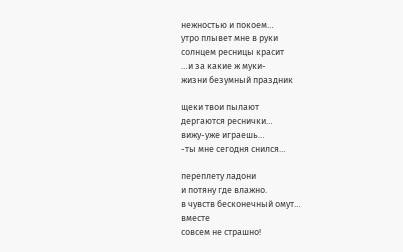нежностью и покоем…
утро плывет мне в руки
солнцем ресницы красит
…и за какие ж муки-
жизни безумный праздник

щеки твои пылают
дергаются реснички…
вижу-уже играешь…
-ты мне сегодня снился…

переплету ладони
и потяну где влажно.
в чувств бесконечный омут…
вместе
совсем не страшно!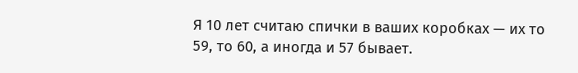Я 10 лет считаю спички в ваших коробках — их то 59, то 60, а иногда и 57 бывает.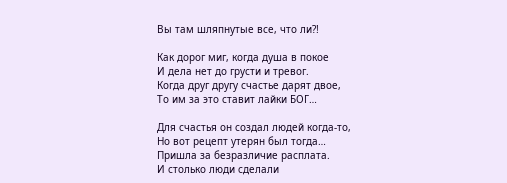Вы там шляпнутые все, что ли?!

Как дорог миг, когда душа в покое
И дела нет до грусти и тревог.
Когда друг другу счастье дарят двое,
То им за это ставит лайки БОГ…

Для счастья он создал людей когда-то,
Но вот рецепт утерян был тогда…
Пришла за безразличие расплата.
И столько люди сделали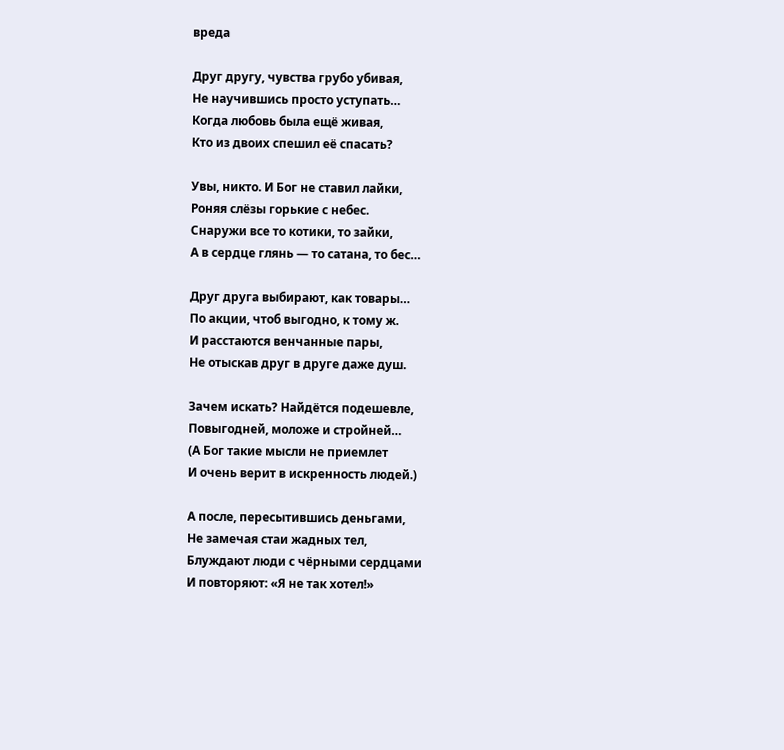вреда

Друг другу, чувства грубо убивая,
Не научившись просто уступать…
Когда любовь была ещё живая,
Кто из двоих спешил её спасать?

Увы, никто. И Бог не ставил лайки,
Роняя слёзы горькие с небес.
Снаружи все то котики, то зайки,
А в сердце глянь — то сатана, то бес…

Друг друга выбирают, как товары…
По акции, чтоб выгодно, к тому ж.
И расстаются венчанные пары,
Не отыскав друг в друге даже душ.

Зачем искать? Найдётся подешевле,
Повыгодней, моложе и стройней…
(А Бог такие мысли не приемлет
И очень верит в искренность людей.)

А после, пересытившись деньгами,
Не замечая стаи жадных тел,
Блуждают люди с чёрными сердцами
И повторяют: «Я не так хотел!»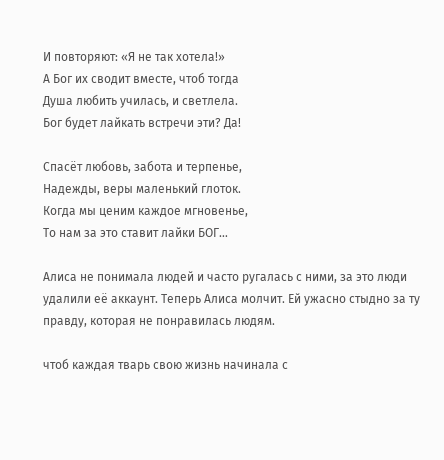И повторяют: «Я не так хотела!»
А Бог их сводит вместе, чтоб тогда
Душа любить училась, и светлела.
Бог будет лайкать встречи эти? Да!

Спасёт любовь, забота и терпенье,
Надежды, веры маленький глоток.
Когда мы ценим каждое мгновенье,
То нам за это ставит лайки БОГ…

Алиса не понимала людей и часто ругалась с ними, за это люди удалили её аккаунт. Теперь Алиса молчит. Ей ужасно стыдно за ту правду, которая не понравилась людям.

чтоб каждая тварь свою жизнь начинала с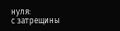нуля:
с затрещины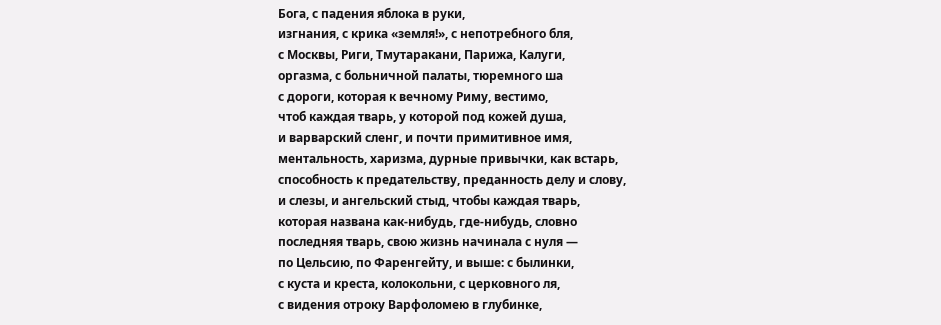Бога, с падения яблока в руки,
изгнания, с крика «земля!», с непотребного бля,
с Москвы, Риги, Тмутаракани, Парижа, Калуги,
оргазма, с больничной палаты, тюремного ша
с дороги, которая к вечному Риму, вестимо,
чтоб каждая тварь, у которой под кожей душа,
и варварский сленг, и почти примитивное имя,
ментальность, харизма, дурные привычки, как встарь,
способность к предательству, преданность делу и слову,
и слезы, и ангельский стыд, чтобы каждая тварь,
которая названа как-нибудь, где-нибудь, словно
последняя тварь, свою жизнь начинала с нуля —
по Цельсию, по Фаренгейту, и выше: с былинки,
с куста и креста, колокольни, с церковного ля,
с видения отроку Варфоломею в глубинке,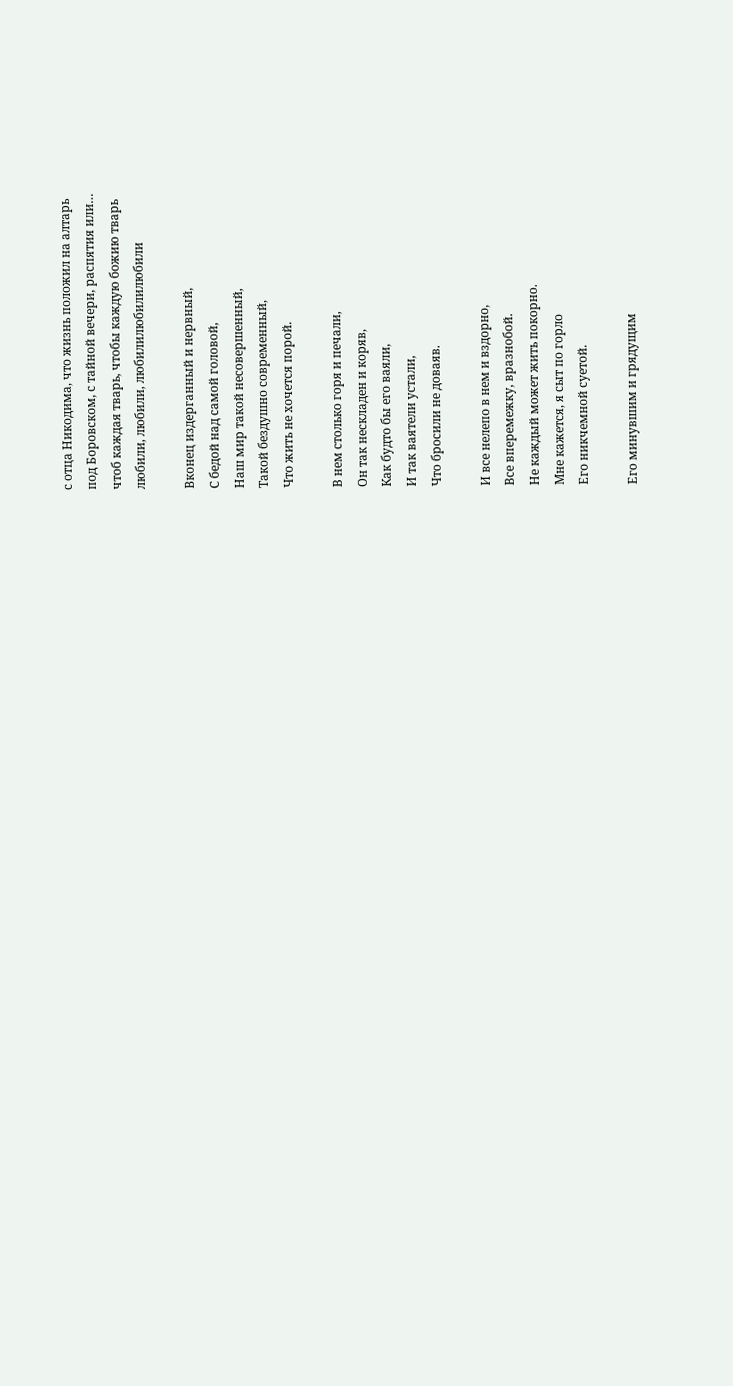с отца Никодима, что жизнь положил на алтарь
под Боровском, с тайной вечери, распятия или…
чтоб каждая тварь, чтобы каждую божию тварь
любили, любили, любилилюбилилюбили

Вконец издерганный и нервный,
С бедой над самой головой,
Наш мир такой несовершенный,
Такой бездушно современный,
Что жить не хочется порой.

В нем столько горя и печали,
Он так нескладен и коряв,
Как будто бы его ваяли,
И так ваятели устали,
Что бросили не доваяв.

И все нелепо в нем и вздорно,
Все вперемежку, вразнобой.
Не каждый может жить покорно.
Мне кажется, я сыт по горло
Его никчемной суетой.

Его минувшим и грядущим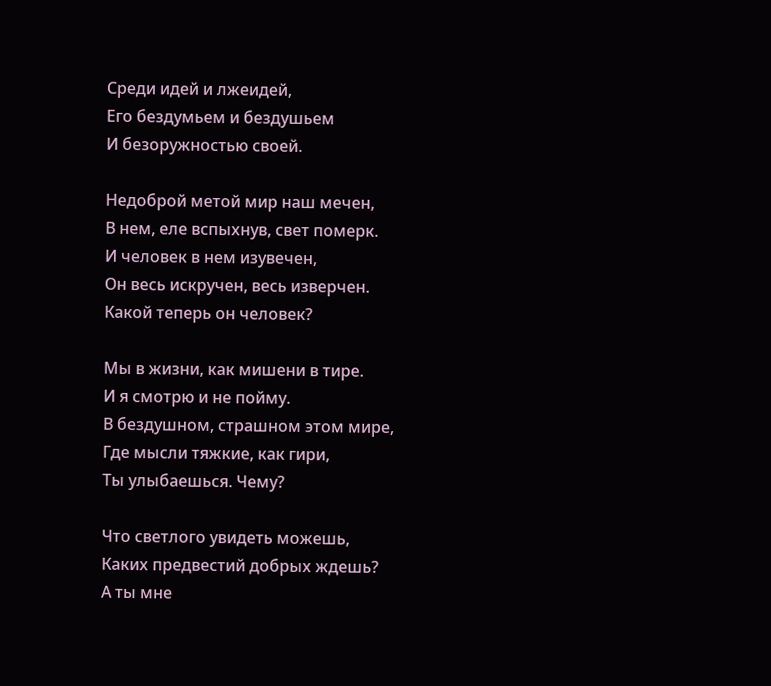Среди идей и лжеидей,
Его бездумьем и бездушьем
И безоружностью своей.

Недоброй метой мир наш мечен,
В нем, еле вспыхнув, свет померк.
И человек в нем изувечен,
Он весь искручен, весь изверчен.
Какой теперь он человек?

Мы в жизни, как мишени в тире.
И я смотрю и не пойму.
В бездушном, страшном этом мире,
Где мысли тяжкие, как гири,
Ты улыбаешься. Чему?

Что светлого увидеть можешь,
Каких предвестий добрых ждешь?
А ты мне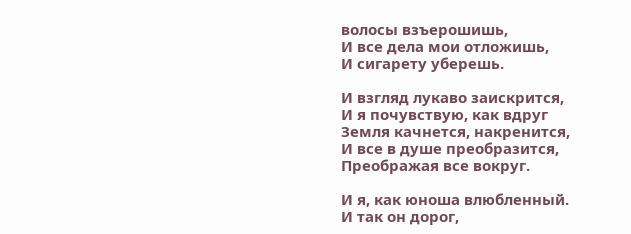волосы взъерошишь,
И все дела мои отложишь,
И сигарету уберешь.

И взгляд лукаво заискрится,
И я почувствую, как вдруг
Земля качнется, накренится,
И все в душе преобразится,
Преображая все вокруг.

И я, как юноша влюбленный.
И так он дорог,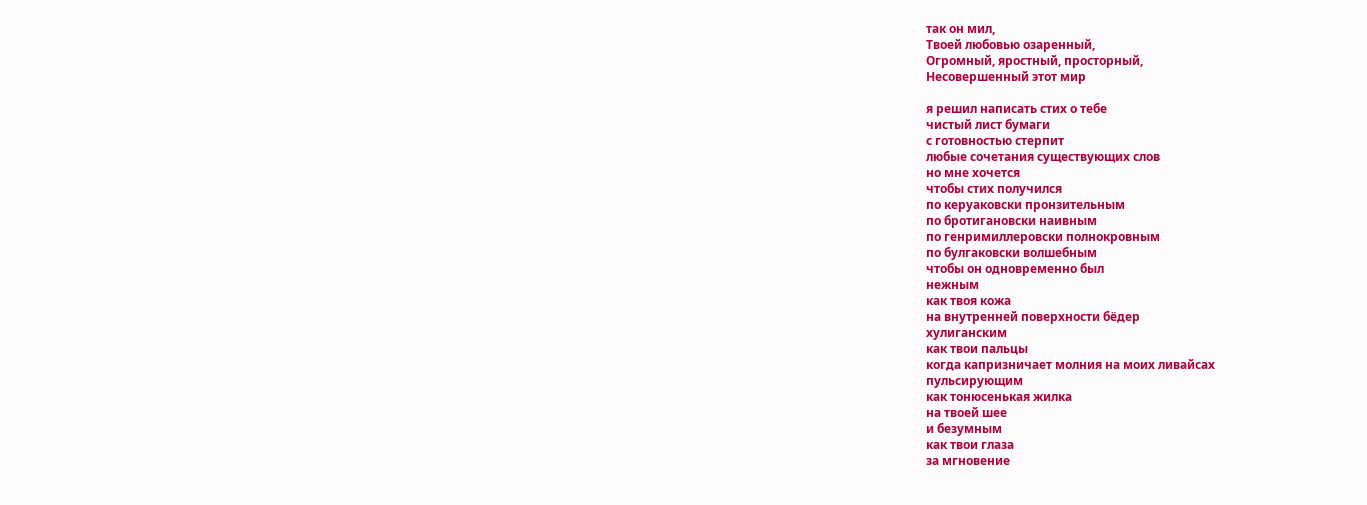так он мил,
Твоей любовью озаренный,
Огромный, яростный, просторный,
Несовершенный этот мир

я решил написать стих о тебе
чистый лист бумаги
с готовностью стерпит
любые сочетания существующих слов
но мне хочется
чтобы стих получился
по керуаковски пронзительным
по бротигановски наивным
по генримиллеровски полнокровным
по булгаковски волшебным
чтобы он одновременно был
нежным
как твоя кожа
на внутренней поверхности бёдер
хулиганским
как твои пальцы
когда капризничает молния на моих ливайсах
пульсирующим
как тонюсенькая жилка
на твоей шее
и безумным
как твои глаза
за мгновение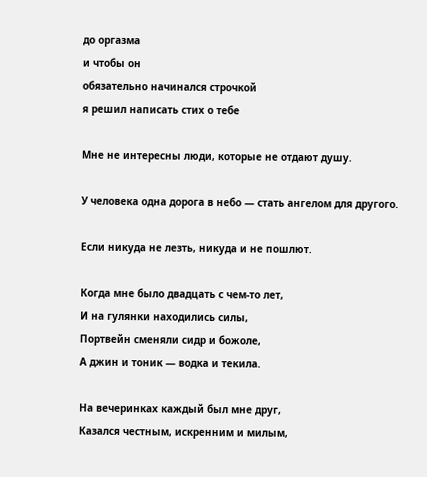до оргазма
и чтобы он
обязательно начинался строчкой
я решил написать стих о тебе

Мне не интересны люди, которые не отдают душу.

У человека одна дорога в небо — стать ангелом для другого.

Если никуда не лезть, никуда и не пошлют.

Когда мне было двадцать с чем-то лет,
И на гулянки находились силы,
Портвейн сменяли сидр и божоле,
А джин и тоник — водка и текила.

На вечеринках каждый был мне друг,
Казался честным, искренним и милым,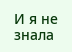И я не знала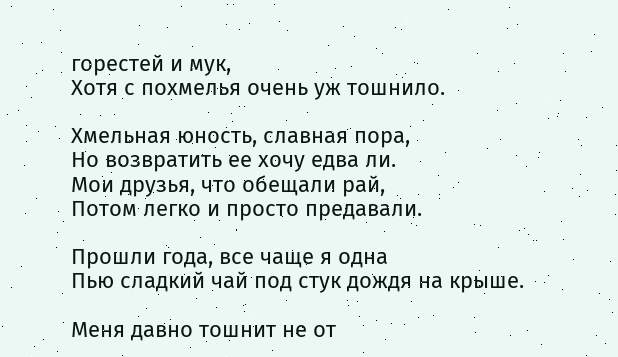горестей и мук,
Хотя с похмелья очень уж тошнило.

Хмельная юность, славная пора,
Но возвратить ее хочу едва ли.
Мои друзья, что обещали рай,
Потом легко и просто предавали.

Прошли года, все чаще я одна
Пью сладкий чай под стук дождя на крыше.

Меня давно тошнит не от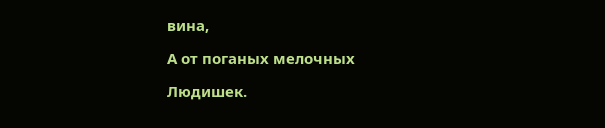вина,

А от поганых мелочных

Людишек.